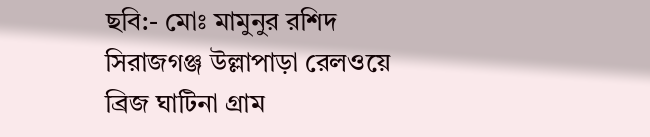ছবি:- মোঃ মামুনুর রশিদ সিরাজগঞ্জ উল্লাপাড়া রেলওয়ে ব্রিজ ঘাটিনা গ্রাম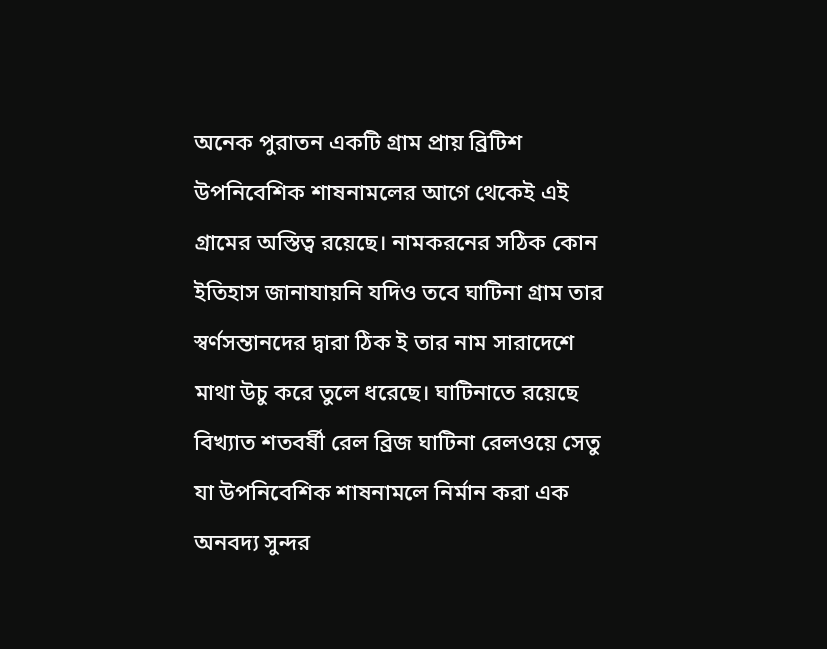অনেক পুরাতন একটি গ্রাম প্রায় ব্রিটিশ উপনিবেশিক শাষনামলের আগে থেকেই এই গ্রামের অস্তিত্ব রয়েছে। নামকরনের সঠিক কোন ইতিহাস জানাযায়নি যদিও তবে ঘাটিনা গ্রাম তার স্বর্ণসন্তানদের দ্বারা ঠিক ই তার নাম সারাদেশে মাথা উচু করে তুলে ধরেছে। ঘাটিনাতে রয়েছে বিখ্যাত শতবর্ষী রেল ব্রিজ ঘাটিনা রেলওয়ে সেতু যা উপনিবেশিক শাষনামলে নির্মান করা এক অনবদ্য সুন্দর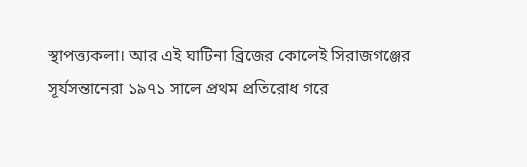স্থাপত্ত্যকলা। আর এই ঘাটিনা ব্রিজের কোলেই সিরাজগঞ্জের সূর্যসন্তানেরা ১৯৭১ সালে প্রথম প্রতিরোধ গরে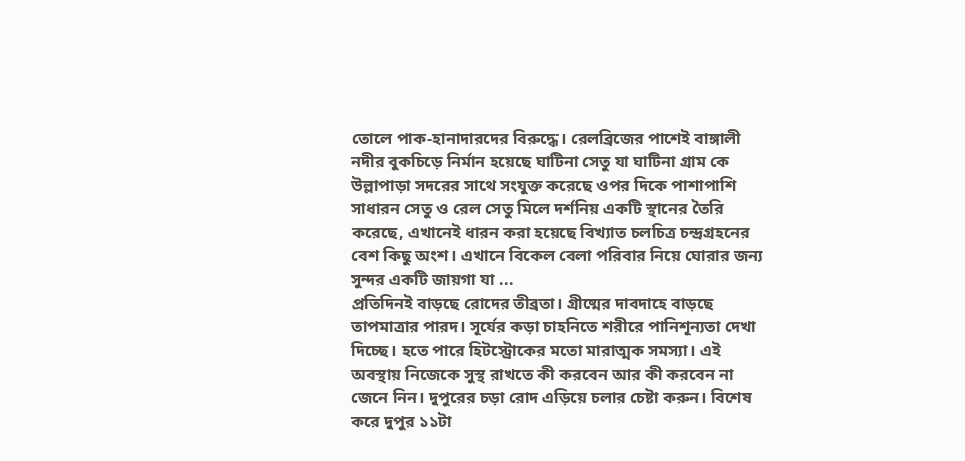তোলে পাক-হানাদারদের বিরুদ্ধে। রেলব্রিজের পাশেই বাঙ্গালী নদীর বুকচিড়ে নির্মান হয়েছে ঘাটিনা সেতু যা ঘাটিনা গ্রাম কে উল্লাপাড়া সদরের সাথে সংযুক্ত করেছে ওপর দিকে পাশাপাশি সাধারন সেতু ও রেল সেতু মিলে দর্শনিয় একটি স্থানের তৈরি করেছে, এখানেই ধারন করা হয়েছে বিখ্যাত চলচিত্র চন্দ্রগ্রহনের বেশ কিছু অংশ। এখানে বিকেল বেলা পরিবার নিয়ে ঘোরার জন্য সুন্দর একটি জায়গা যা ...
প্রতিদিনই বাড়ছে রোদের তীব্রতা। গ্রীষ্মের দাবদাহে বাড়ছে তাপমাত্রার পারদ। সূর্যের কড়া চাহনিতে শরীরে পানিশূন্যতা দেখা দিচ্ছে। হতে পারে হিটস্ট্রোকের মতো মারাত্মক সমস্যা। এই অবস্থায় নিজেকে সুস্থ রাখতে কী করবেন আর কী করবেন না জেনে নিন। দুপুরের চড়া রোদ এড়িয়ে চলার চেষ্টা করুন। বিশেষ করে দুপুর ১১টা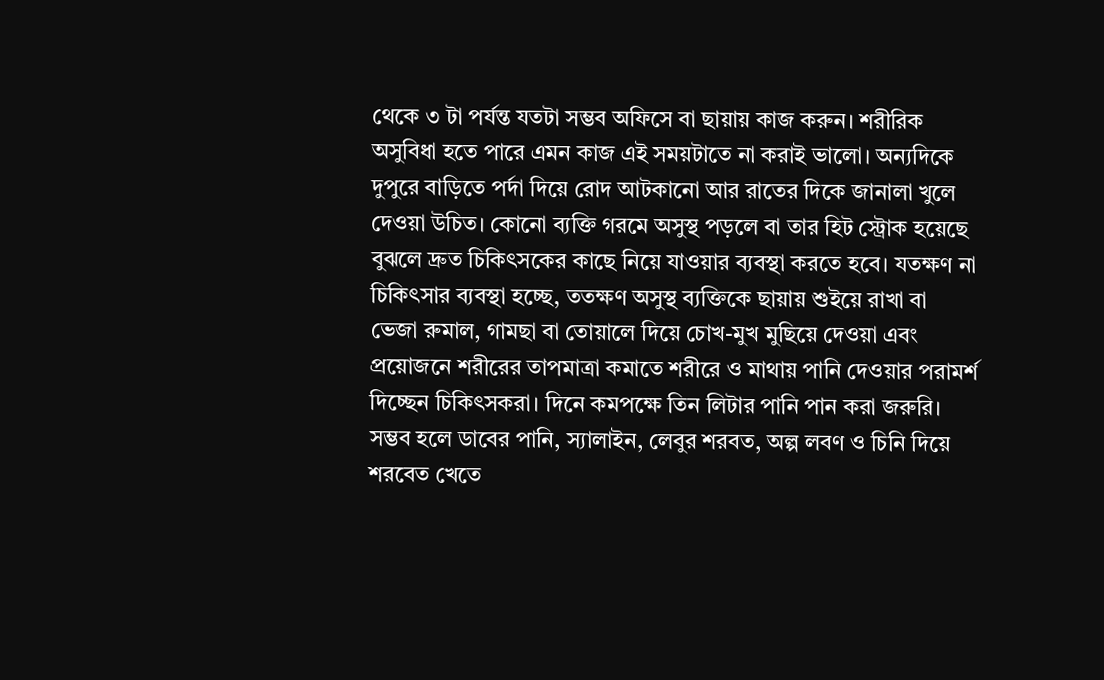থেকে ৩ টা পর্যন্ত যতটা সম্ভব অফিসে বা ছায়ায় কাজ করুন। শরীরিক অসুবিধা হতে পারে এমন কাজ এই সময়টাতে না করাই ভালো। অন্যদিকে দুপুরে বাড়িতে পর্দা দিয়ে রোদ আটকানো আর রাতের দিকে জানালা খুলে দেওয়া উচিত। কোনো ব্যক্তি গরমে অসুস্থ পড়লে বা তার হিট স্ট্রোক হয়েছে বুঝলে দ্রুত চিকিৎসকের কাছে নিয়ে যাওয়ার ব্যবস্থা করতে হবে। যতক্ষণ না চিকিৎসার ব্যবস্থা হচ্ছে, ততক্ষণ অসুস্থ ব্যক্তিকে ছায়ায় শুইয়ে রাখা বা ভেজা রুমাল, গামছা বা তোয়ালে দিয়ে চোখ-মুখ মুছিয়ে দেওয়া এবং প্রয়োজনে শরীরের তাপমাত্রা কমাতে শরীরে ও মাথায় পানি দেওয়ার পরামর্শ দিচ্ছেন চিকিৎসকরা। দিনে কমপক্ষে তিন লিটার পানি পান করা জরুরি। সম্ভব হলে ডাবের পানি, স্যালাইন, লেবুর শরবত, অল্প লবণ ও চিনি দিয়ে শরবেত খেতে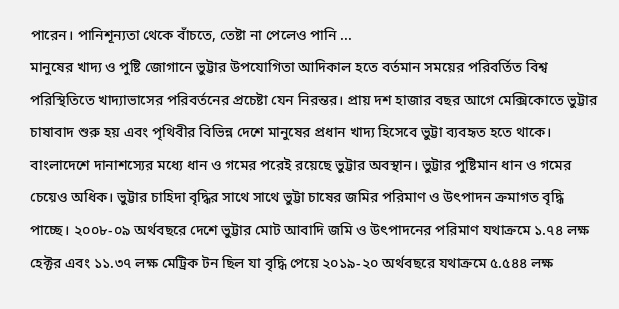পারেন। পানিশূন্যতা থেকে বাঁচতে, তেষ্টা না পেলেও পানি ...
মানুষের খাদ্য ও পুষ্টি জোগানে ভুট্টার উপযোগিতা আদিকাল হতে বর্তমান সময়ের পরিবর্তিত বিশ্ব পরিস্থিতিতে খাদ্যাভাসের পরিবর্তনের প্রচেষ্টা যেন নিরন্তর। প্রায় দশ হাজার বছর আগে মেক্সিকোতে ভুট্টার চাষাবাদ শুরু হয় এবং পৃথিবীর বিভিন্ন দেশে মানুষের প্রধান খাদ্য হিসেবে ভুট্টা ব্যবহৃত হতে থাকে। বাংলাদেশে দানাশস্যের মধ্যে ধান ও গমের পরেই রয়েছে ভুট্টার অবস্থান। ভুট্টার পুষ্টিমান ধান ও গমের চেয়েও অধিক। ভুট্টার চাহিদা বৃদ্ধির সাথে সাথে ভুট্টা চাষের জমির পরিমাণ ও উৎপাদন ক্রমাগত বৃদ্ধি পাচ্ছে। ২০০৮-০৯ অর্থবছরে দেশে ভুট্টার মোট আবাদি জমি ও উৎপাদনের পরিমাণ যথাক্রমে ১.৭৪ লক্ষ হেক্টর এবং ১১.৩৭ লক্ষ মেট্রিক টন ছিল যা বৃদ্ধি পেয়ে ২০১৯-২০ অর্থবছরে যথাক্রমে ৫.৫৪৪ লক্ষ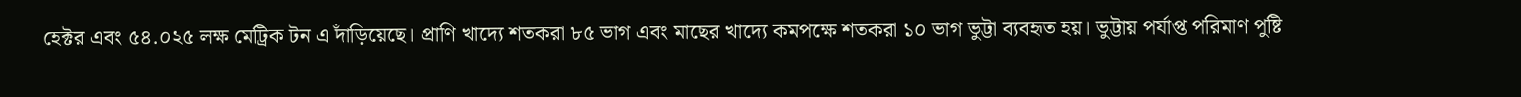হেক্টর এবং ৫৪.০২৫ লক্ষ মেট্রিক টন এ দাঁড়িয়েছে। প্রাণি খাদ্যে শতকরা ৮৫ ভাগ এবং মাছের খাদ্যে কমপক্ষে শতকরা ১০ ভাগ ভুট্টা ব্যবহৃত হয়। ভুট্টায় পর্যাপ্ত পরিমাণ পুষ্টি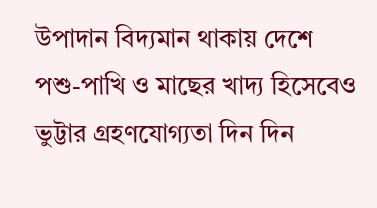উপাদান বিদ্যমান থাকায় দেশে পশু-পাখি ও মাছের খাদ্য হিসেবেও ভুট্টার গ্রহণযোগ্যতা দিন দিন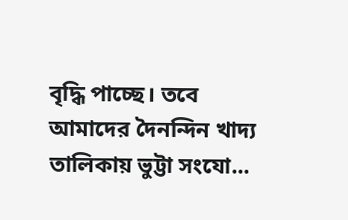বৃদ্ধি পাচ্ছে। তবে আমাদের দৈনন্দিন খাদ্য তালিকায় ভুট্টা সংযো...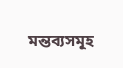মন্তব্যসমূহ